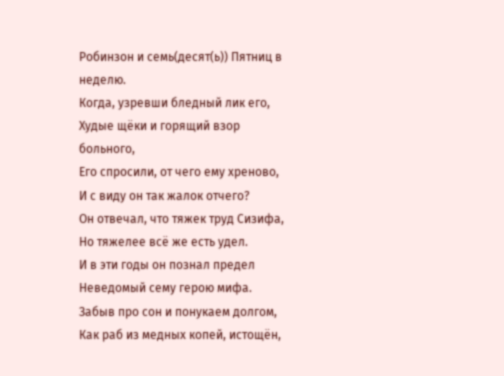Робинзон и семь(десят(ь)) Пятниц в неделю.
Когда, узревши бледный лик его,
Худые щёки и горящий взор больного,
Его спросили, от чего ему хреново,
И с виду он так жалок отчего?
Он отвечал, что тяжек труд Сизифа,
Но тяжелее всё же есть удел.
И в эти годы он познал предел
Неведомый сему герою мифа.
Забыв про сон и понукаем долгом,
Как раб из медных копей, истощён,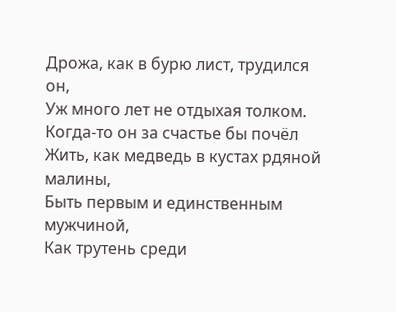Дрожа, как в бурю лист, трудился он,
Уж много лет не отдыхая толком.
Когда-то он за счастье бы почёл
Жить, как медведь в кустах рдяной малины,
Быть первым и единственным мужчиной,
Как трутень среди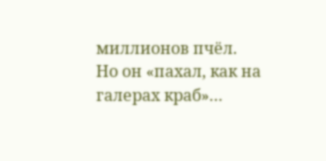миллионов пчёл.
Но он «пахал, как на галерах краб»…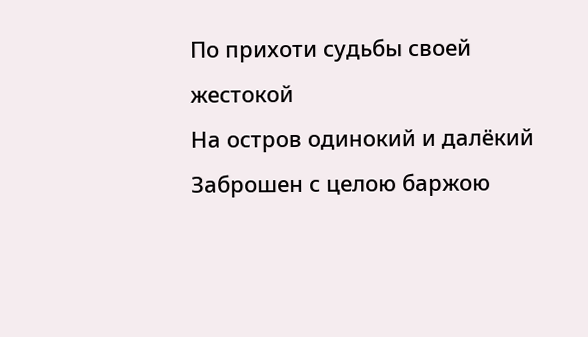По прихоти судьбы своей жестокой
На остров одинокий и далёкий
Заброшен с целою баржою